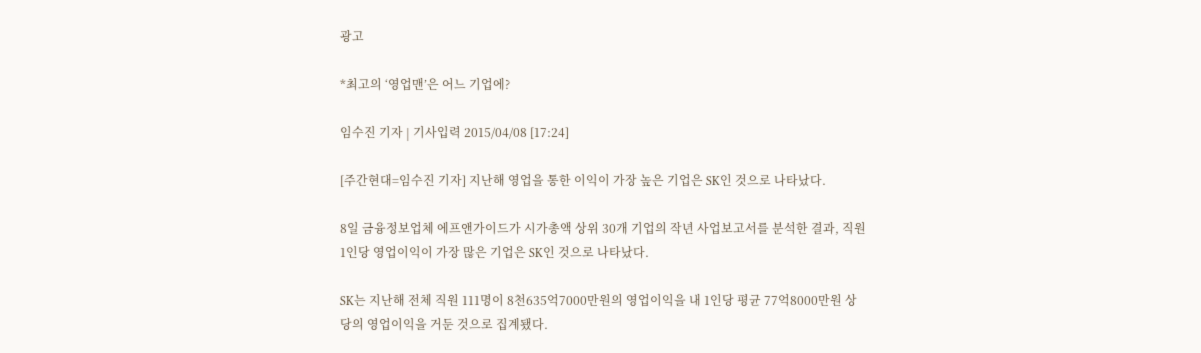광고

*최고의 ‘영업맨’은 어느 기업에?

임수진 기자 | 기사입력 2015/04/08 [17:24]

[주간현대=임수진 기자] 지난해 영업을 통한 이익이 가장 높은 기업은 SK인 것으로 나타났다.

8일 금융정보업체 에프앤가이드가 시가총액 상위 30개 기업의 작년 사업보고서를 분석한 결과, 직원 1인당 영업이익이 가장 많은 기업은 SK인 것으로 나타났다.

SK는 지난해 전체 직원 111명이 8천635억7000만원의 영업이익을 내 1인당 평균 77억8000만원 상당의 영업이익을 거둔 것으로 집계됐다.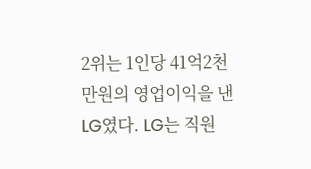2위는 1인당 41억2천만원의 영업이익을 낸 LG였다. LG는 직원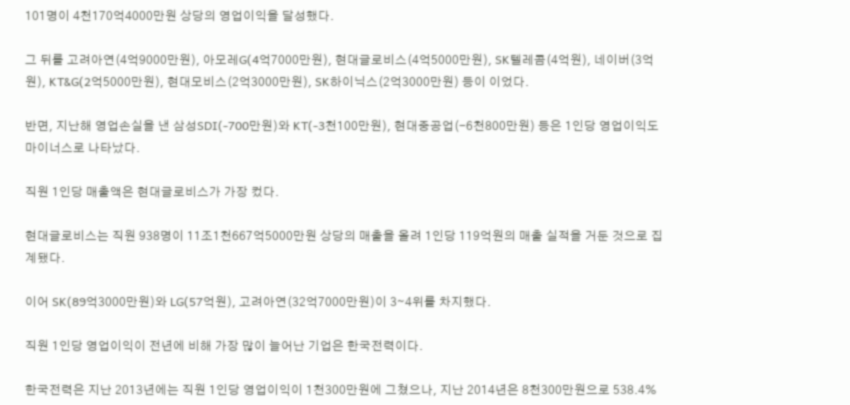101명이 4천170억4000만원 상당의 영업이익을 달성했다.

그 뒤를 고려아연(4억9000만원), 아모레G(4억7000만원), 현대글로비스(4억5000만원), SK텔레콤(4억원), 네이버(3억원), KT&G(2억5000만원), 현대모비스(2억3000만원), SK하이닉스(2억3000만원) 등이 이었다.

반면, 지난해 영업손실을 낸 삼성SDI(-700만원)와 KT(-3천100만원), 현대중공업(-6천800만원) 등은 1인당 영업이익도 마이너스로 나타났다.

직원 1인당 매출액은 현대글로비스가 가장 컸다.

현대글로비스는 직원 938명이 11조1천667억5000만원 상당의 매출을 올려 1인당 119억원의 매출 실적을 거둔 것으로 집계됐다.

이어 SK(89억3000만원)와 LG(57억원), 고려아연(32억7000만원)이 3∼4위를 차지했다.

직원 1인당 영업이익이 전년에 비해 가장 많이 늘어난 기업은 한국전력이다.

한국전력은 지난 2013년에는 직원 1인당 영업이익이 1천300만원에 그쳤으나, 지난 2014년은 8천300만원으로 538.4%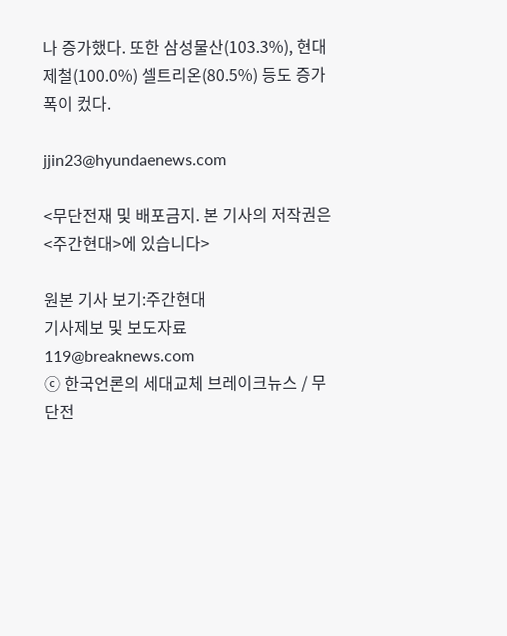나 증가했다. 또한 삼성물산(103.3%), 현대제철(100.0%) 셀트리온(80.5%) 등도 증가폭이 컸다.

jjin23@hyundaenews.com

<무단전재 및 배포금지. 본 기사의 저작권은 <주간현대>에 있습니다>

원본 기사 보기:주간현대
기사제보 및 보도자료 119@breaknews.com
ⓒ 한국언론의 세대교체 브레이크뉴스 / 무단전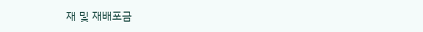재 및 재배포금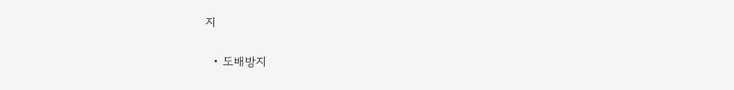지

  • 도배방지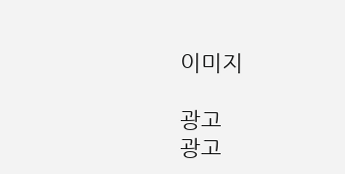이미지

광고
광고